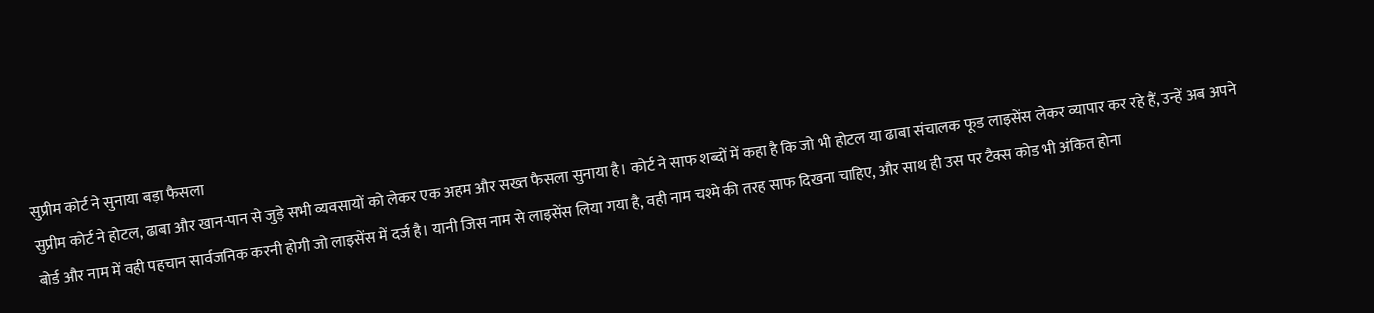सुप्रीम कोर्ट ने सुनाया बड़ा फैसला
सुप्रीम कोर्ट ने होटल, ढाबा और खान-पान से जुड़े सभी व्यवसायों को लेकर एक अहम और सख्त फैसला सुनाया है। कोर्ट ने साफ शब्दों में कहा है कि जो भी होटल या ढाबा संचालक फूड लाइसेंस लेकर व्यापार कर रहे हैं, उन्हें अब अपने बोर्ड और नाम में वही पहचान सार्वजनिक करनी होगी जो लाइसेंस में दर्ज है। यानी जिस नाम से लाइसेंस लिया गया है, वही नाम चश्मे की तरह साफ दिखना चाहिए, और साथ ही उस पर टैक्स कोड भी अंकित होना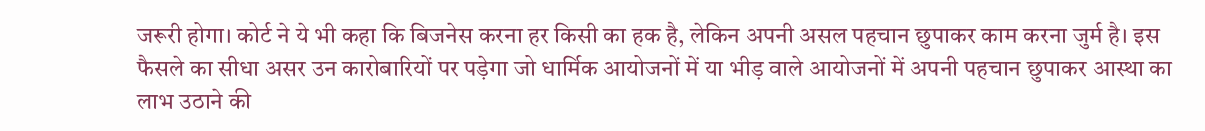जरूरी होगा। कोर्ट ने ये भी कहा कि बिजनेस करना हर किसी का हक है, लेकिन अपनी असल पहचान छुपाकर काम करना जुर्म है। इस फैसले का सीधा असर उन कारोबारियों पर पड़ेगा जो धार्मिक आयोजनों में या भीड़ वाले आयोजनों में अपनी पहचान छुपाकर आस्था का लाभ उठाने की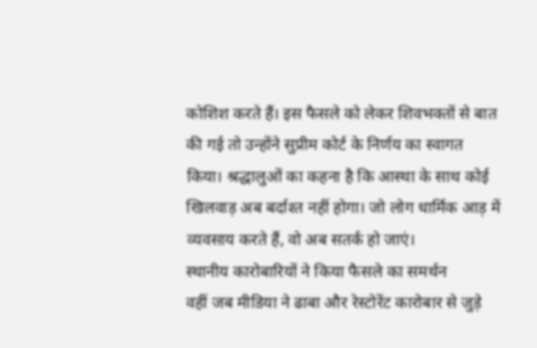कोशिश करते हैं। इस फैसले को लेकर शिवभक्तों से बात की गई तो उन्होंने सुप्रीम कोर्ट के निर्णय का स्वागत किया। श्रद्धालुओं का कहना है कि आस्था के साथ कोई खिलवाड़ अब बर्दाश्त नहीं होगा। जो लोग धार्मिक आड़ में व्यवसाय करते हैं, वो अब सतर्क हो जाएं।
स्थानीय कारोबारियों ने किया फैसले का समर्थन
वहीं जब मीडिया ने ढाबा और रेस्टोरेंट कारोबार से जुड़े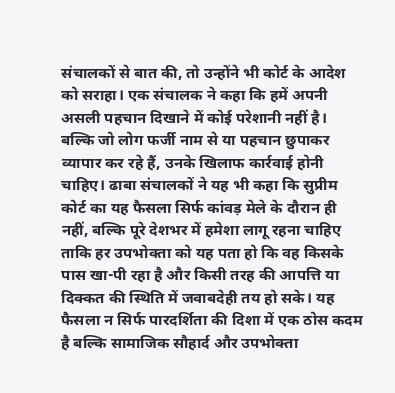संचालकों से बात की, तो उन्होंने भी कोर्ट के आदेश को सराहा। एक संचालक ने कहा कि हमें अपनी असली पहचान दिखाने में कोई परेशानी नहीं है। बल्कि जो लोग फर्जी नाम से या पहचान छुपाकर व्यापार कर रहे हैं, उनके खिलाफ कार्रवाई होनी चाहिए। ढाबा संचालकों ने यह भी कहा कि सुप्रीम कोर्ट का यह फैसला सिर्फ कांवड़ मेले के दौरान ही नहीं, बल्कि पूरे देशभर में हमेशा लागू रहना चाहिए ताकि हर उपभोक्ता को यह पता हो कि वह किसके पास खा-पी रहा है और किसी तरह की आपत्ति या दिक्कत की स्थिति में जवाबदेही तय हो सके। यह फैसला न सिर्फ पारदर्शिता की दिशा में एक ठोस कदम है बल्कि सामाजिक सौहार्द और उपभोक्ता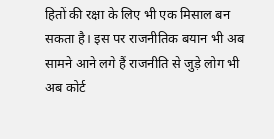हितों की रक्षा के लिए भी एक मिसाल बन सकता है। इस पर राजनीतिक बयान भी अब सामने आने लगे हैं राजनीति से जुड़े लोग भी अब कोर्ट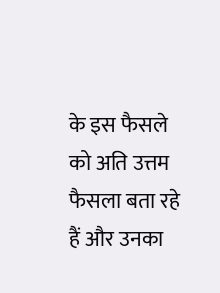के इस फैसले को अति उत्तम फैसला बता रहे हैं और उनका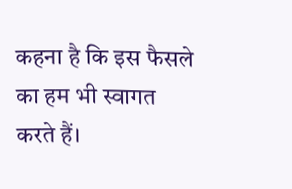कहना है कि इस फैसले का हम भी स्वागत करते हैं।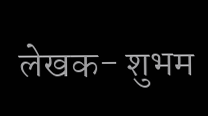लेखक- शुभम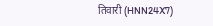तिवारी (HNN24X7)